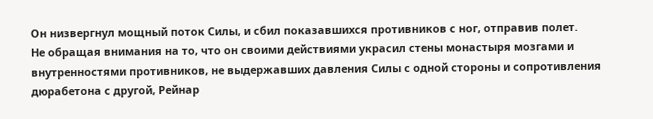Он низвергнул мощный поток Силы, и сбил показавшихся противников с ног, отправив полет.
Не обращая внимания на то, что он своими действиями украсил стены монастыря мозгами и внутренностями противников, не выдержавших давления Силы с одной стороны и сопротивления дюрабетона с другой, Рейнар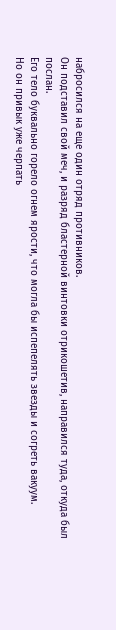набросился на еще один отряд противников.
Он подставил свой меч, и разряд бластерной винтовки отрикошетив, направился туда, откуда был послан.
Его тело буквально горело огнем ярости, что могла бы испепелять звезды и согреть вакуум.
Но он привык уже черпать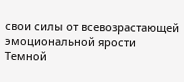свои силы от всевозрастающей эмоциональной ярости Темной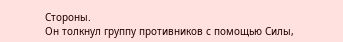Стороны.
Он толкнул группу противников с помощью Силы,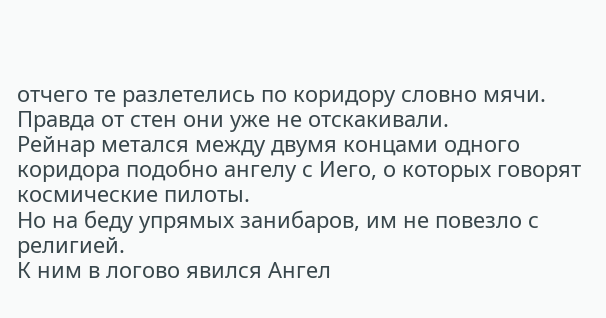отчего те разлетелись по коридору словно мячи.
Правда от стен они уже не отскакивали.
Рейнар метался между двумя концами одного коридора подобно ангелу с Иего, о которых говорят космические пилоты.
Но на беду упрямых занибаров, им не повезло с религией.
К ним в логово явился Ангел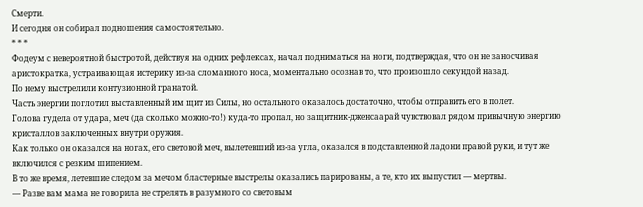Смерти.
И сегодня он собирал подношения самостоятельно.
* * *
Фодеум с невероятной быстротой, действуя на одних рефлексах, начал подниматься на ноги, подтверждая, что он не заносчивая аристократка, устраивающая истерику из-за сломанного носа, моментально осознав то, что произошло секундой назад.
По нему выстрелили контузионной гранатой.
Часть энергии поглотил выставленный им щит из Силы, но остального оказалось достаточно, чтобы отправить его в полет.
Голова гудела от удара, меч (да сколько можно-то!) куда-то пропал, но защитник-дженсаарай чувствовал рядом привычную энергию кристаллов заключенных внутри оружия.
Как только он оказался на ногах, его световой меч, вылетевший из-за угла, оказался в подставленной ладони правой руки, и тут же включился с резким шипением.
В то же время, летевшие следом за мечом бластерные выстрелы оказались парированы, а те, кто их выпустил — мертвы.
— Разве вам мама не говорила не стрелять в разумного со световым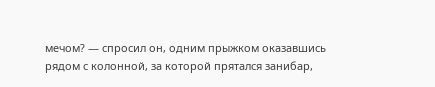мечом? — спросил он, одним прыжком оказавшись рядом с колонной, за которой прятался занибар,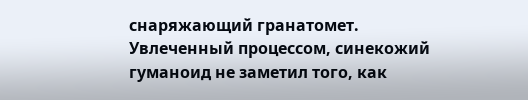снаряжающий гранатомет.
Увлеченный процессом, синекожий гуманоид не заметил того, как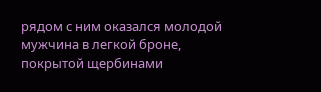рядом с ним оказался молодой мужчина в легкой броне, покрытой щербинами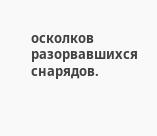осколков разорвавшихся снарядов.